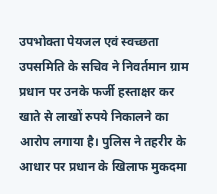उपभोक्ता पेयजल एवं स्वच्छता उपसमिति के सचिव ने निवर्तमान ग्राम प्रधान पर उनके फर्जी हस्ताक्षर कर खाते से लाखों रुपये निकालने का आरोप लगाया है। पुलिस ने तहरीर के आधार पर प्रधान के खिलाफ मुकदमा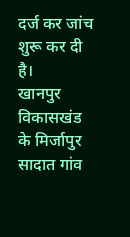दर्ज कर जांच शुरू कर दी है।
खानपुर विकासखंड के मिर्जापुर सादात गांव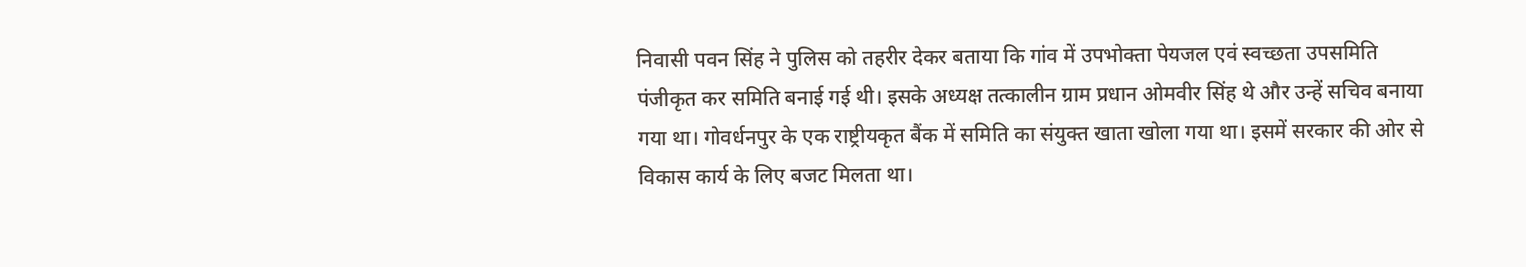निवासी पवन सिंह ने पुलिस को तहरीर देकर बताया कि गांव में उपभोक्ता पेयजल एवं स्वच्छता उपसमिति पंजीकृत कर समिति बनाई गई थी। इसके अध्यक्ष तत्कालीन ग्राम प्रधान ओमवीर सिंह थे और उन्हें सचिव बनाया गया था। गोवर्धनपुर के एक राष्ट्रीयकृत बैंक में समिति का संयुक्त खाता खोला गया था। इसमें सरकार की ओर से विकास कार्य के लिए बजट मिलता था।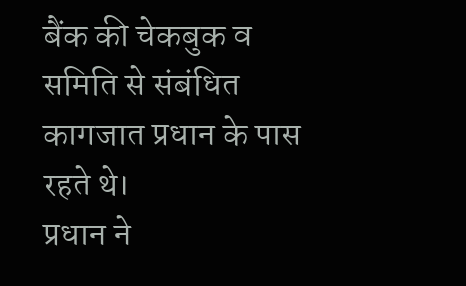बैंक की चेकबुक व समिति से संबंधित कागजात प्रधान के पास रहते थे।
प्रधान ने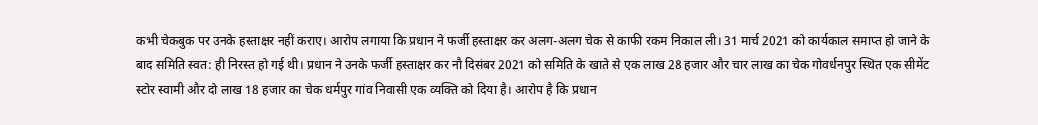कभी चेकबुक पर उनके हस्ताक्षर नहीं कराए। आरोप लगाया कि प्रधान ने फर्जी हस्ताक्षर कर अलग-अलग चेक से काफी रकम निकाल ली। 31 मार्च 2021 को कार्यकाल समाप्त हो जाने के बाद समिति स्वत: ही निरस्त हो गई थी। प्रधान ने उनके फर्जी हस्ताक्षर कर नौ दिसंबर 2021 को समिति के खाते से एक लाख 28 हजार और चार लाख का चेक गोवर्धनपुर स्थित एक सीमेंट स्टोर स्वामी और दो लाख 18 हजार का चेक धर्मपुर गांव निवासी एक व्यक्ति को दिया है। आरोप है कि प्रधान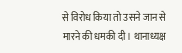से विरोध किया तो उसने जान से मारने की धमकी दी। थानाध्यक्ष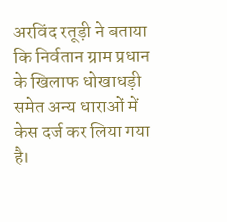अरविंद रतूड़ी ने बताया कि निर्वतान ग्राम प्रधान के खिलाफ धोखाधड़ी समेत अन्य धाराओं में केस दर्ज कर लिया गया है।